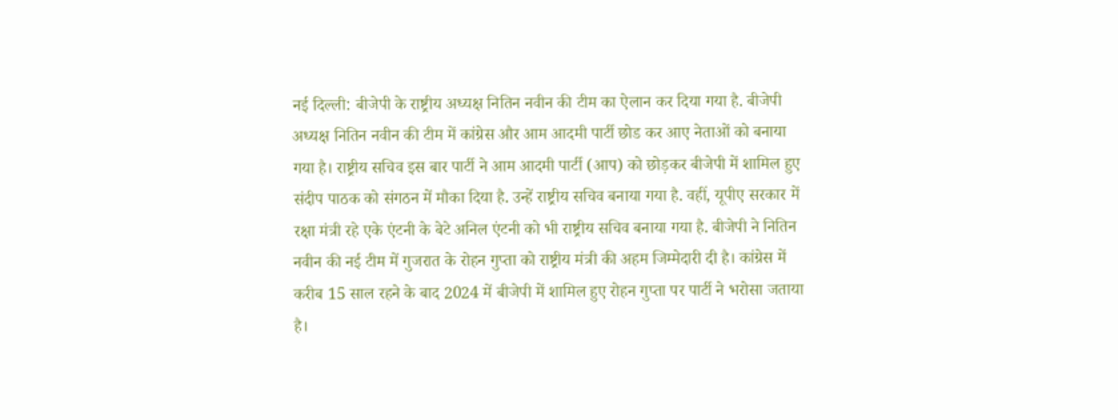नई दिल्ली: बीजेपी के राष्ट्रीय अध्यक्ष नितिन नवीन की टीम का ऐलान कर दिया गया है. बीजेपी अध्यक्ष नितिन नवीन की टीम में कांग्रेस और आम आदमी पार्टी छोड कर आए नेताओं को बनाया गया है। राष्ट्रीय सचिव इस बार पार्टी ने आम आदमी पार्टी (आप) को छोड़कर बीजेपी में शामिल हुए संदीप पाठक को संगठन में मौका दिया है. उन्हें राष्ट्रीय सचिव बनाया गया है. वहीं, यूपीए सरकार में रक्षा मंत्री रहे एके एंटनी के बेटे अनिल एंटनी को भी राष्ट्रीय सचिव बनाया गया है. बीजेपी ने नितिन नवीन की नई टीम में गुजरात के रोहन गुप्ता को राष्ट्रीय मंत्री की अहम जिम्मेदारी दी है। कांग्रेस में करीब 15 साल रहने के बाद 2024 में बीजेपी में शामिल हुए रोहन गुप्ता पर पार्टी ने भरोसा जताया है।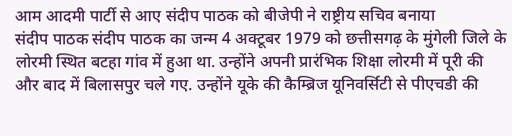आम आदमी पार्टी से आए संदीप पाठक को बीजेपी ने राष्ट्रीय सचिव बनाया
संदीप पाठक संदीप पाठक का जन्म 4 अक्टूबर 1979 को छत्तीसगढ़ के मुंगेली जिले के लोरमी स्थित बटहा गांव में हुआ था. उन्होंने अपनी प्रारंभिक शिक्षा लोरमी में पूरी की और बाद में बिलासपुर चले गए. उन्होंने यूके की कैम्ब्रिज यूनिवर्सिटी से पीएचडी की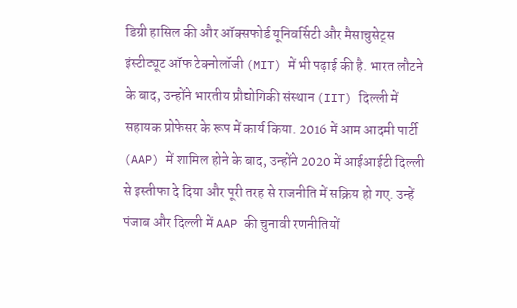डिग्री हासिल की और ऑक्सफोर्ड यूनिवर्सिटी और मैसाचुसेट्स इंस्टीट्यूट ऑफ टेक्नोलॉजी (MIT) में भी पढ़ाई की है. भारत लौटने के बाद, उन्होंने भारतीय प्रौद्योगिकी संस्थान (IIT) दिल्ली में सहायक प्रोफेसर के रूप में कार्य किया. 2016 में आम आदमी पार्टी (AAP) में शामिल होने के बाद, उन्होंने 2020 में आईआईटी दिल्ली से इस्तीफा दे दिया और पूरी तरह से राजनीति में सक्रिय हो गए. उन्हें पंजाब और दिल्ली में AAP की चुनावी रणनीतियों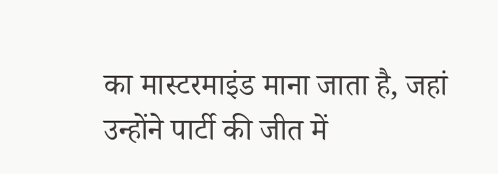का मास्टरमाइंड माना जाता है, जहां उन्होंने पार्टी की जीत में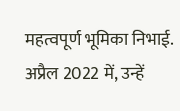महत्वपूर्ण भूमिका निभाई. अप्रैल 2022 में, उन्हें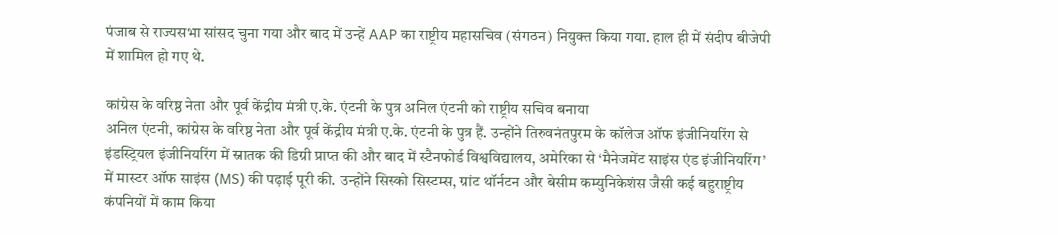पंजाब से राज्यसभा सांसद चुना गया और बाद में उन्हें AAP का राष्ट्रीय महासचिव (संगठन) नियुक्त किया गया. हाल ही में संदीप बीजेपी में शामिल हो गए थे.

कांग्रेस के वरिष्ठ नेता और पूर्व केंद्रीय मंत्री ए.के. एंटनी के पुत्र अनिल एंटनी को राष्ट्रीय सचिव बनाया
अनिल एंटनी, कांग्रेस के वरिष्ठ नेता और पूर्व केंद्रीय मंत्री ए.के. एंटनी के पुत्र हैं. उन्होंने तिरुवनंतपुरम के कॉलेज ऑफ इंजीनियरिंग से इंडस्ट्रियल इंजीनियरिंग में स्नातक की डिग्री प्राप्त की और बाद में स्टैनफोर्ड विश्वविद्यालय, अमेरिका से ‘मैनेजमेंट साइंस एंड इंजीनियरिंग’ में मास्टर ऑफ साइंस (MS) की पढ़ाई पूरी की. उन्होंने सिस्को सिस्टम्स, ग्रांट थॉर्नटन और बेसीम कम्युनिकेशंस जैसी कई बहुराष्ट्रीय कंपनियों में काम किया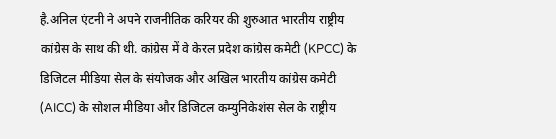है.अनिल एंटनी ने अपने राजनीतिक करियर की शुरुआत भारतीय राष्ट्रीय कांग्रेस के साथ की थी. कांग्रेस में वे केरल प्रदेश कांग्रेस कमेटी (KPCC) के डिजिटल मीडिया सेल के संयोजक और अखिल भारतीय कांग्रेस कमेटी (AICC) के सोशल मीडिया और डिजिटल कम्युनिकेशंस सेल के राष्ट्रीय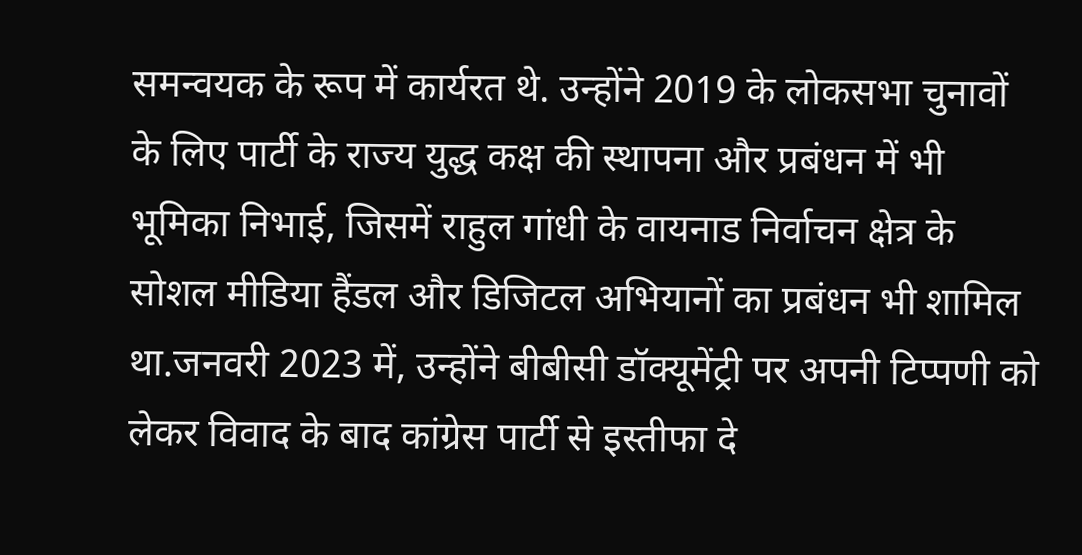समन्वयक के रूप में कार्यरत थे. उन्होंने 2019 के लोकसभा चुनावों के लिए पार्टी के राज्य युद्ध कक्ष की स्थापना और प्रबंधन में भी भूमिका निभाई, जिसमें राहुल गांधी के वायनाड निर्वाचन क्षेत्र के सोशल मीडिया हैंडल और डिजिटल अभियानों का प्रबंधन भी शामिल था.जनवरी 2023 में, उन्होंने बीबीसी डॉक्यूमेंट्री पर अपनी टिप्पणी को लेकर विवाद के बाद कांग्रेस पार्टी से इस्तीफा दे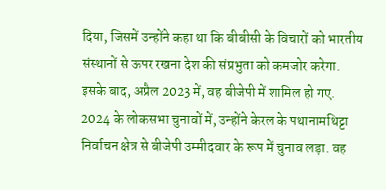दिया, जिसमें उन्होंने कहा था कि बीबीसी के विचारों को भारतीय संस्थानों से ऊपर रखना देश की संप्रभुता को कमजोर करेगा. इसके बाद, अप्रैल 2023 में, वह बीजेपी में शामिल हो गए. 2024 के लोकसभा चुनावों में, उन्होंने केरल के पथानामथिट्टा निर्वाचन क्षेत्र से बीजेपी उम्मीदवार के रूप में चुनाव लड़ा. वह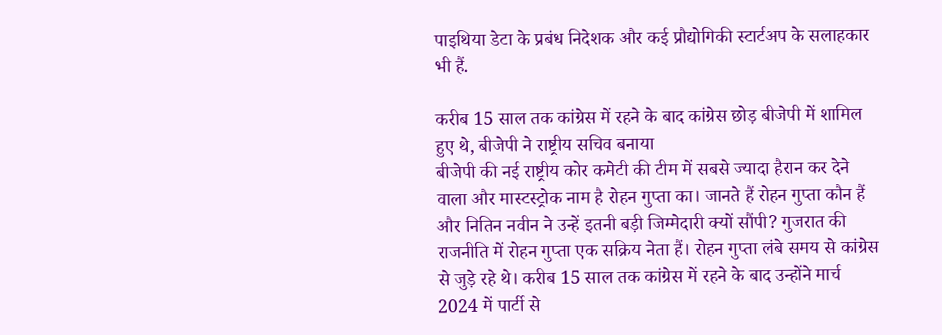पाइथिया डेटा के प्रबंध निदेशक और कई प्रौद्योगिकी स्टार्टअप के सलाहकार भी हैं.

करीब 15 साल तक कांग्रेस में रहने के बाद कांग्रेस छोड़ बीजेपी में शामिल हुए थे, बीजेपी ने राष्ट्रीय सचिव बनाया
बीजेपी की नई राष्ट्रीय कोर कमेटी की टीम में सबसे ज्यादा हैरान कर देने वाला और मास्टस्ट्रोक नाम है रोहन गुप्ता का। जानते हैं रोहन गुप्ता कौन हैं और नितिन नवीन ने उन्हें इतनी बड़ी जिम्मेदारी क्यों सौंपी? गुजरात की राजनीति में रोहन गुप्ता एक सक्रिय नेता हैं। रोहन गुप्ता लंबे समय से कांग्रेस से जुड़े रहे थे। करीब 15 साल तक कांग्रेस में रहने के बाद उन्होंने मार्च 2024 में पार्टी से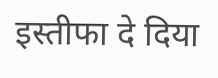इस्तीफा दे दिया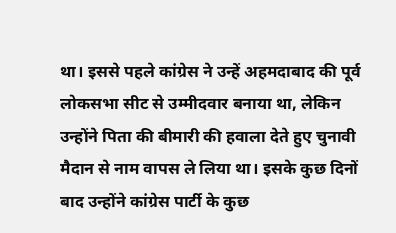था। इससे पहले कांग्रेस ने उन्हें अहमदाबाद की पूर्व लोकसभा सीट से उम्मीदवार बनाया था, लेकिन उन्होंने पिता की बीमारी की हवाला देते हुए चुनावी मैदान से नाम वापस ले लिया था। इसके कुछ दिनों बाद उन्होंने कांग्रेस पार्टी के कुछ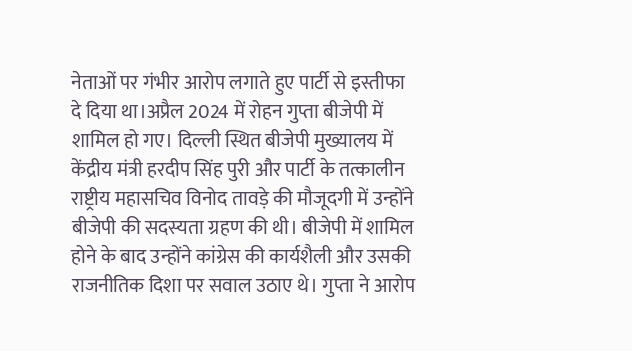नेताओं पर गंभीर आरोप लगाते हुए पार्टी से इस्तीफा दे दिया था।अप्रैल 2024 में रोहन गुप्ता बीजेपी में शामिल हो गए। दिल्ली स्थित बीजेपी मुख्यालय में केंद्रीय मंत्री हरदीप सिंह पुरी और पार्टी के तत्कालीन राष्ट्रीय महासचिव विनोद तावड़े की मौजूदगी में उन्होंने बीजेपी की सदस्यता ग्रहण की थी। बीजेपी में शामिल होने के बाद उन्होंने कांग्रेस की कार्यशैली और उसकी राजनीतिक दिशा पर सवाल उठाए थे। गुप्ता ने आरोप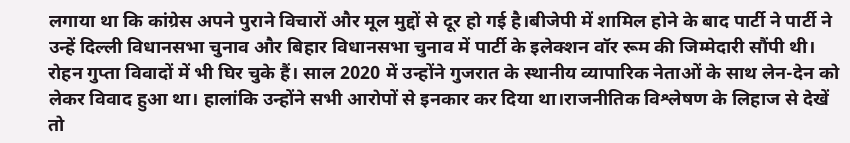लगाया था कि कांग्रेस अपने पुराने विचारों और मूल मुद्दों से दूर हो गई है।बीजेपी में शामिल होने के बाद पार्टी ने पार्टी ने उन्हें दिल्ली विधानसभा चुनाव और बिहार विधानसभा चुनाव में पार्टी के इलेक्शन वॉर रूम की जिम्मेदारी सौंपी थी। रोहन गुप्ता विवादों में भी घिर चुके हैं। साल 2020 में उन्होंने गुजरात के स्थानीय व्यापारिक नेताओं के साथ लेन-देन को लेकर विवाद हुआ था। हालांकि उन्होंने सभी आरोपों से इनकार कर दिया था।राजनीतिक विश्लेषण के लिहाज से देखें तो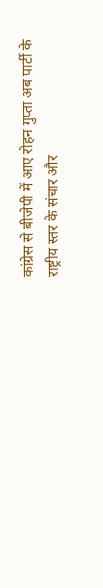कांग्रेस से बीजेपी में आए रोहन गुप्ता अब पार्टी के राष्ट्रीय स्तर के संचार और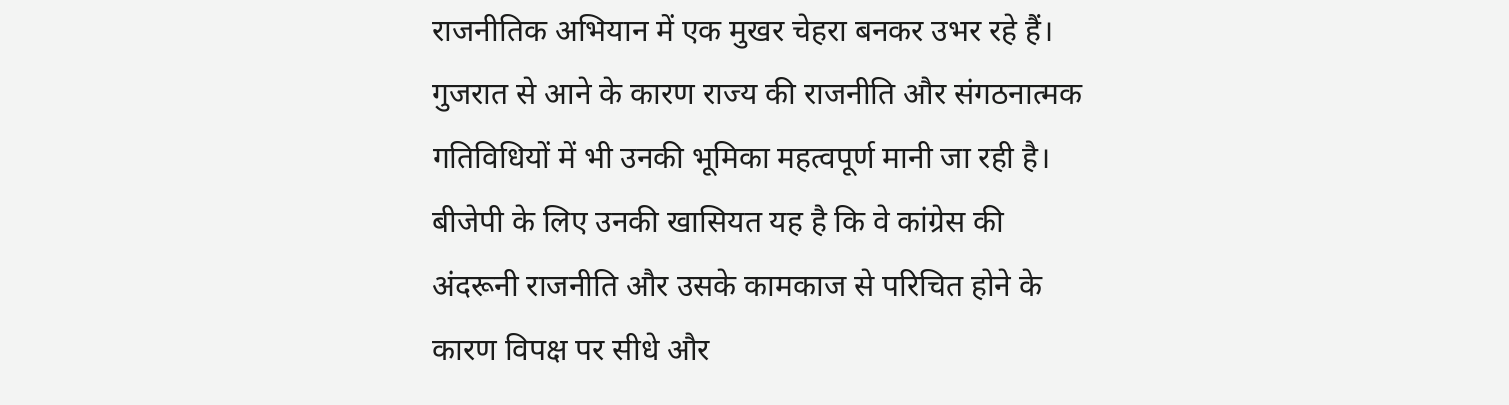राजनीतिक अभियान में एक मुखर चेहरा बनकर उभर रहे हैं। गुजरात से आने के कारण राज्य की राजनीति और संगठनात्मक गतिविधियों में भी उनकी भूमिका महत्वपूर्ण मानी जा रही है। बीजेपी के लिए उनकी खासियत यह है कि वे कांग्रेस की अंदरूनी राजनीति और उसके कामकाज से परिचित होने के कारण विपक्ष पर सीधे और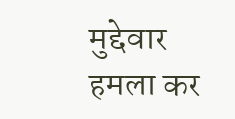मुद्देवार हमला कर